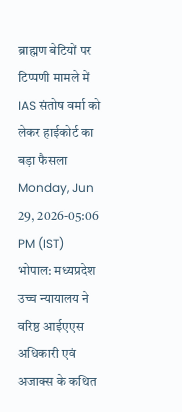ब्राह्मण बेटियों पर टिप्पणी मामले में IAS संतोष वर्मा को लेकर हाईकोर्ट का बड़ा फैसला
Monday, Jun 29, 2026-05:06 PM (IST)
भोपाल: मध्यप्रदेश उच्च न्यायालय ने वरिष्ठ आईएएस अधिकारी एवं अजाक्स के कथित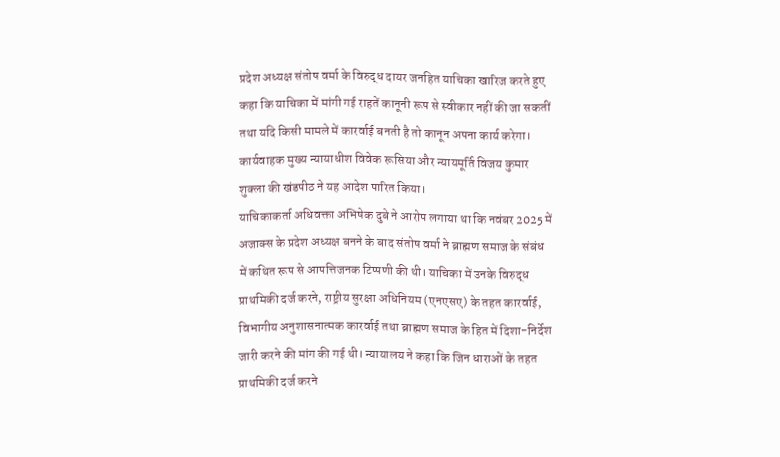प्रदेश अध्यक्ष संतोष वर्मा के विरुद्ध दायर जनहित याचिका खारिज करते हुए कहा कि याचिका में मांगी गई राहतें कानूनी रूप से स्वीकार नहीं की जा सकतीं तथा यदि किसी मामले में कारर्वाई बनती है तो कानून अपना कार्य करेगा। कार्यवाहक मुख्य न्यायाधीश विवेक रूसिया और न्यायमूर्ति विजय कुमार शुक्ला की खंडपीठ ने यह आदेश पारित किया।
याचिकाकर्ता अधिवक्ता अभिषेक दुबे ने आरोप लगाया था कि नवंबर 2025 में अजाक्स के प्रदेश अध्यक्ष बनने के बाद संतोष वर्मा ने ब्राह्मण समाज के संबंध में कथित रूप से आपत्तिजनक टिप्पणी की थी। याचिका में उनके विरुद्ध प्राथमिकी दर्ज करने, राष्ट्रीय सुरक्षा अधिनियम (एनएसए) के तहत कारर्वाई, विभागीय अनुशासनात्मक कारर्वाई तथा ब्राह्मण समाज के हित में दिशा-निर्देश जारी करने की मांग की गई थी। न्यायालय ने कहा कि जिन धाराओं के तहत प्राथमिकी दर्ज करने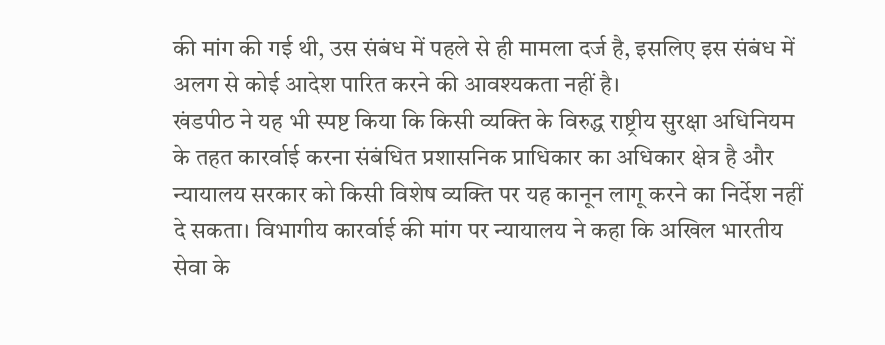की मांग की गई थी, उस संबंध में पहले से ही मामला दर्ज है, इसलिए इस संबंध में अलग से कोई आदेश पारित करने की आवश्यकता नहीं है।
खंडपीठ ने यह भी स्पष्ट किया कि किसी व्यक्ति के विरुद्ध राष्ट्रीय सुरक्षा अधिनियम के तहत कारर्वाई करना संबंधित प्रशासनिक प्राधिकार का अधिकार क्षेत्र है और न्यायालय सरकार को किसी विशेष व्यक्ति पर यह कानून लागू करने का निर्देश नहीं दे सकता। विभागीय कारर्वाई की मांग पर न्यायालय ने कहा कि अखिल भारतीय सेवा के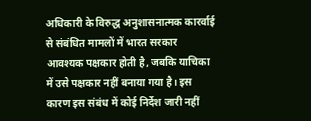अधिकारी के विरुद्ध अनुशासनात्मक कारर्वाई से संबंधित मामलों में भारत सरकार आवश्यक पक्षकार होती है, जबकि याचिका में उसे पक्षकार नहीं बनाया गया है। इस कारण इस संबंध में कोई निर्देश जारी नहीं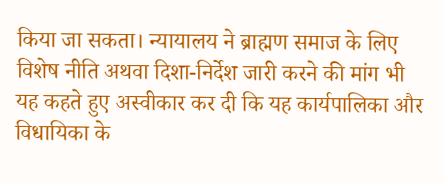किया जा सकता। न्यायालय ने ब्राह्मण समाज के लिए विशेष नीति अथवा दिशा-निर्देश जारी करने की मांग भी यह कहते हुए अस्वीकार कर दी कि यह कार्यपालिका और विधायिका के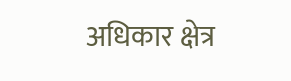अधिकार क्षेत्र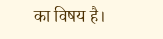का विषय है।